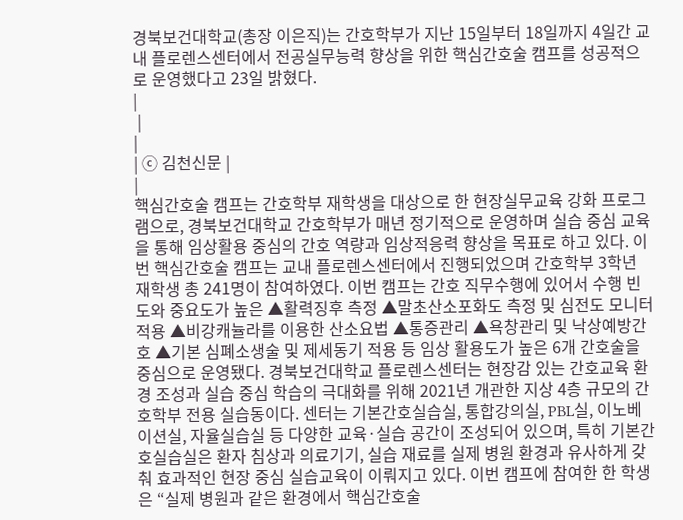경북보건대학교(총장 이은직)는 간호학부가 지난 15일부터 18일까지 4일간 교내 플로렌스센터에서 전공실무능력 향상을 위한 핵심간호술 캠프를 성공적으로 운영했다고 23일 밝혔다.
|
 |
|
| ⓒ 김천신문 |
|
핵심간호술 캠프는 간호학부 재학생을 대상으로 한 현장실무교육 강화 프로그램으로, 경북보건대학교 간호학부가 매년 정기적으로 운영하며 실습 중심 교육을 통해 임상활용 중심의 간호 역량과 임상적응력 향상을 목표로 하고 있다. 이번 핵심간호술 캠프는 교내 플로렌스센터에서 진행되었으며 간호학부 3학년 재학생 총 241명이 참여하였다. 이번 캠프는 간호 직무수행에 있어서 수행 빈도와 중요도가 높은 ▲활력징후 측정 ▲말초산소포화도 측정 및 심전도 모니터 적용 ▲비강캐뉼라를 이용한 산소요법 ▲통증관리 ▲욕창관리 및 낙상예방간호 ▲기본 심폐소생술 및 제세동기 적용 등 임상 활용도가 높은 6개 간호술을 중심으로 운영됐다. 경북보건대학교 플로렌스센터는 현장감 있는 간호교육 환경 조성과 실습 중심 학습의 극대화를 위해 2021년 개관한 지상 4층 규모의 간호학부 전용 실습동이다. 센터는 기본간호실습실, 통합강의실, PBL실, 이노베이션실, 자율실습실 등 다양한 교육·실습 공간이 조성되어 있으며, 특히 기본간호실습실은 환자 침상과 의료기기, 실습 재료를 실제 병원 환경과 유사하게 갖춰 효과적인 현장 중심 실습교육이 이뤄지고 있다. 이번 캠프에 참여한 한 학생은 “실제 병원과 같은 환경에서 핵심간호술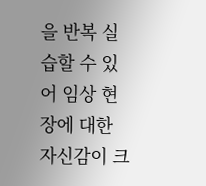을 반복 실습할 수 있어 임상 현장에 대한 자신감이 크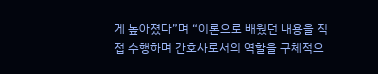게 높아졌다”며 “이론으로 배웠던 내용을 직접 수행하며 간호사로서의 역할을 구체적으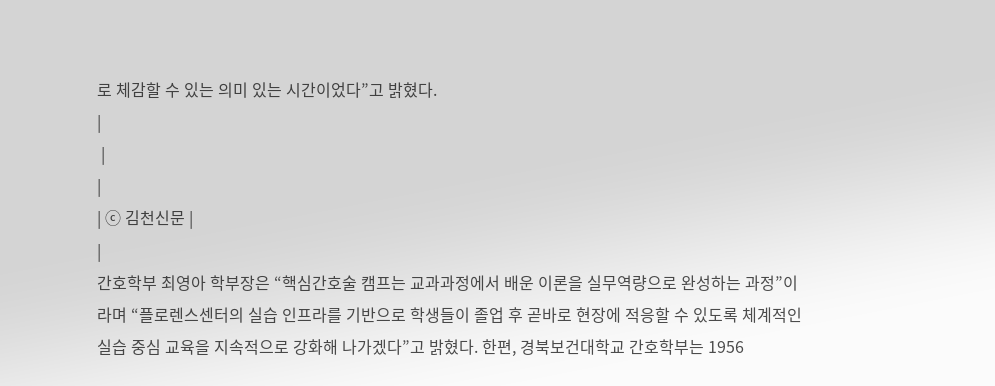로 체감할 수 있는 의미 있는 시간이었다”고 밝혔다.
|
 |
|
| ⓒ 김천신문 |
|
간호학부 최영아 학부장은 “핵심간호술 캠프는 교과과정에서 배운 이론을 실무역량으로 완성하는 과정”이라며 “플로렌스센터의 실습 인프라를 기반으로 학생들이 졸업 후 곧바로 현장에 적응할 수 있도록 체계적인 실습 중심 교육을 지속적으로 강화해 나가겠다”고 밝혔다. 한편, 경북보건대학교 간호학부는 1956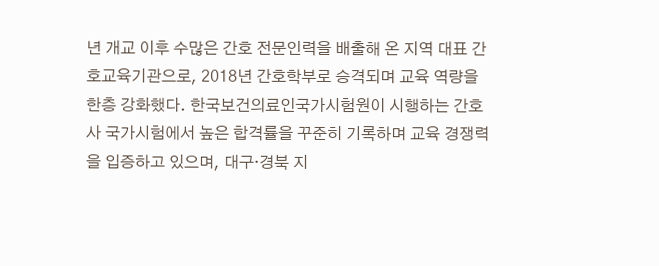년 개교 이후 수많은 간호 전문인력을 배출해 온 지역 대표 간호교육기관으로, 2018년 간호학부로 승격되며 교육 역량을 한층 강화했다. 한국보건의료인국가시험원이 시행하는 간호사 국가시험에서 높은 합격률을 꾸준히 기록하며 교육 경쟁력을 입증하고 있으며, 대구·경북 지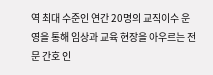역 최대 수준인 연간 20명의 교직이수 운영을 통해 임상과 교육 현장을 아우르는 전문 간호 인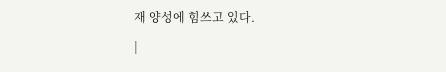재 양성에 힘쓰고 있다.
|